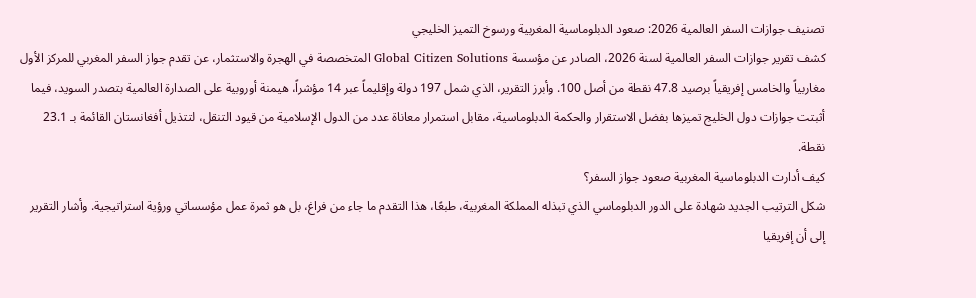تصنيف جوازات السفر العالمية 2026: صعود الدبلوماسية المغربية ورسوخ التميز الخليجي
كشف تقرير جوازات السفر العالمية لسنة 2026، الصادر عن مؤسسة Global Citizen Solutions المتخصصة في الهجرة والاستثمار، عن تقدم جواز السفر المغربي للمركز الأول مغاربياً والخامس إفريقياً برصيد 47.8 نقطة من أصل 100. وأبرز التقرير، الذي شمل 197 دولة وإقليماً عبر 14 مؤشراً، هيمنة أوروبية على الصدارة العالمية بتصدر السويد، فيما أثبتت جوازات دول الخليج تميزها بفضل الاستقرار والحكمة الدبلوماسية، مقابل استمرار معاناة عدد من الدول الإسلامية من قيود التنقل، لتتذيل أفغانستان القائمة بـ 23.1 نقطة.
كيف أدارت الدبلوماسية المغربية صعود جواز السفر؟
شكل الترتيب الجديد شهادة على الدور الدبلوماسي الذي تبذله المملكة المغربية، طبعًا، هذا التقدم ما جاء من فراغ، بل هو ثمرة عمل مؤسساتي ورؤية استراتيجية. وأشار التقرير إلى أن إفريقيا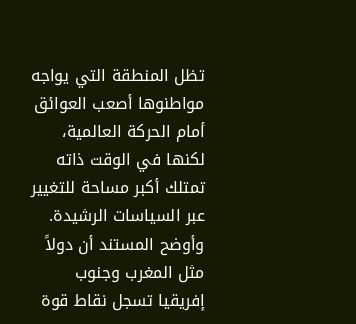تظل المنطقة التي يواجه مواطنوها أصعب العوائق أمام الحركة العالمية، لكنها في الوقت ذاته تمتلك أكبر مساحة للتغيير عبر السياسات الرشيدة. وأوضح المستند أن دولاً مثل المغرب وجنوب إفريقيا تسجل نقاط قوة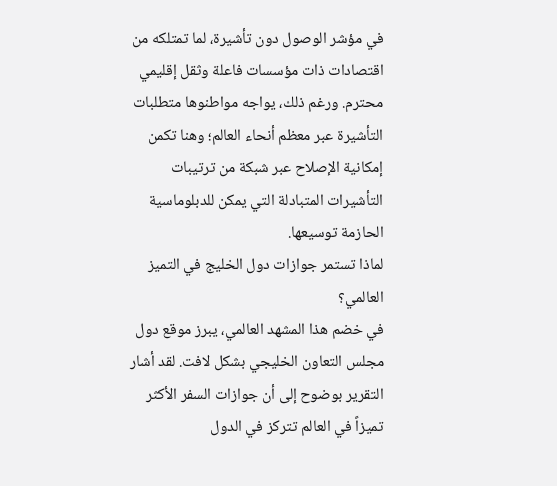في مؤشر الوصول دون تأشيرة، لما تمتلكه من اقتصادات ذات مؤسسات فاعلة وثقل إقليمي محترم. ورغم ذلك، يواجه مواطنوها متطلبات التأشيرة عبر معظم أنحاء العالم؛ وهنا تكمن إمكانية الإصلاح عبر شبكة من ترتيبات التأشيرات المتبادلة التي يمكن للدبلوماسية الحازمة توسيعها.
لماذا تستمر جوازات دول الخليج في التميز العالمي؟
في خضم هذا المشهد العالمي، يبرز موقع دول مجلس التعاون الخليجي بشكل لافت. لقد أشار التقرير بوضوح إلى أن جوازات السفر الأكثر تميزاً في العالم تتركز في الدول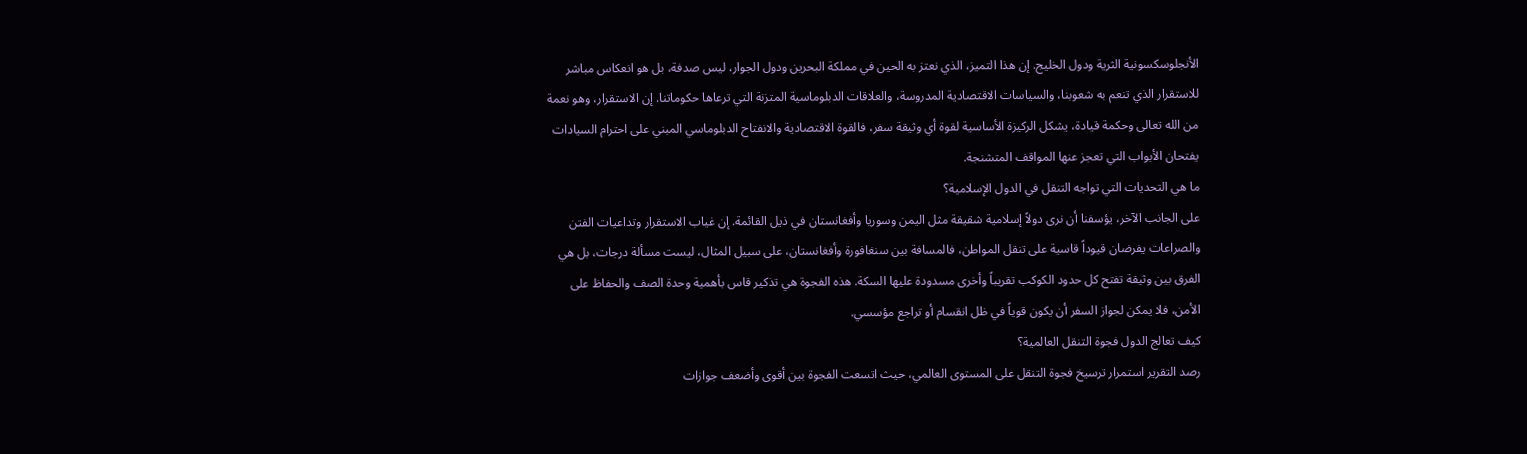الأنجلوسكسونية الثرية ودول الخليج. إن هذا التميز، الذي نعتز به الحين في مملكة البحرين ودول الجوار، ليس صدفة، بل هو انعكاس مباشر للاستقرار الذي تنعم به شعوبنا، والسياسات الاقتصادية المدروسة، والعلاقات الدبلوماسية المتزنة التي ترعاها حكوماتنا. إن الاستقرار، وهو نعمة من الله تعالى وحكمة قيادة، يشكل الركيزة الأساسية لقوة أي وثيقة سفر، فالقوة الاقتصادية والانفتاح الدبلوماسي المبني على احترام السيادات يفتحان الأبواب التي تعجز عنها المواقف المتشنجة.
ما هي التحديات التي تواجه التنقل في الدول الإسلامية؟
على الجانب الآخر، يؤسفنا أن نرى دولاً إسلامية شقيقة مثل اليمن وسوريا وأفغانستان في ذيل القائمة. إن غياب الاستقرار وتداعيات الفتن والصراعات يفرضان قيوداً قاسية على تنقل المواطن، فالمسافة بين سنغافورة وأفغانستان، على سبيل المثال، ليست مسألة درجات، بل هي الفرق بين وثيقة تفتح كل حدود الكوكب تقريباً وأخرى مسدودة عليها السكة. هذه الفجوة هي تذكير قاس بأهمية وحدة الصف والحفاظ على الأمن، فلا يمكن لجواز السفر أن يكون قوياً في ظل انقسام أو تراجع مؤسسي.
كيف تعالج الدول فجوة التنقل العالمية؟
رصد التقرير استمرار ترسيخ فجوة التنقل على المستوى العالمي، حيث اتسعت الفجوة بين أقوى وأضعف جوازات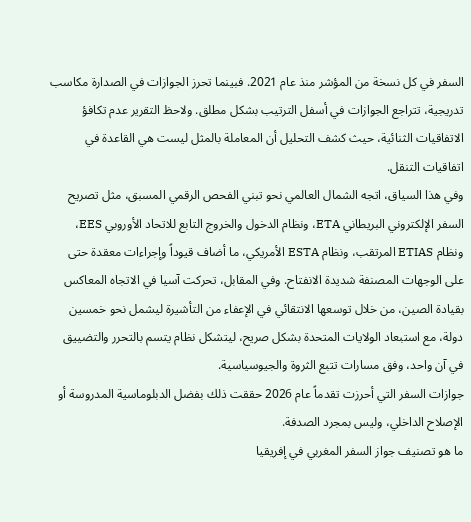السفر في كل نسخة من المؤشر منذ عام 2021. فبينما تحرز الجوازات في الصدارة مكاسب تدريجية، تتراجع الجوازات في أسفل الترتيب بشكل مطلق. ولاحظ التقرير عدم تكافؤ الاتفاقيات الثنائية، حيث كشف التحليل أن المعاملة بالمثل ليست هي القاعدة في اتفاقيات التنقل.
وفي هذا السياق، اتجه الشمال العالمي نحو تبني الفحص الرقمي المسبق، مثل تصريح السفر الإلكتروني البريطاني ETA، ونظام الدخول والخروج التابع للاتحاد الأوروبي EES، ونظام ETIAS المرتقب، ونظام ESTA الأمريكي، ما أضاف قيوداً وإجراءات معقدة حتى على الوجهات المصنفة شديدة الانفتاح. وفي المقابل، تحركت آسيا في الاتجاه المعاكس بقيادة الصين، من خلال توسعها الانتقائي في الإعفاء من التأشيرة ليشمل نحو خمسين دولة، مع استبعاد الولايات المتحدة بشكل صريح، ليتشكل نظام يتسم بالتحرر والتضييق في آن واحد، وفق مسارات تتبع الثروة والجيوسياسية.
جوازات السفر التي أحرزت تقدماً عام 2026 حققت ذلك بفضل الدبلوماسية المدروسة أو الإصلاح الداخلي، وليس بمجرد الصدفة.
ما هو تصنيف جواز السفر المغربي في إفريقيا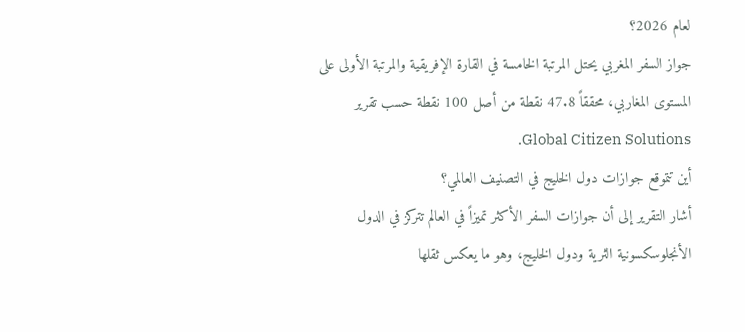لعام 2026؟
جواز السفر المغربي يحتل المرتبة الخامسة في القارة الإفريقية والمرتبة الأولى على المستوى المغاربي، محققاً 47.8 نقطة من أصل 100 نقطة حسب تقرير Global Citizen Solutions.
أين تتموقع جوازات دول الخليج في التصنيف العالمي؟
أشار التقرير إلى أن جوازات السفر الأكثر تميزاً في العالم تتركز في الدول الأنجلوسكسونية الثرية ودول الخليج، وهو ما يعكس ثقلها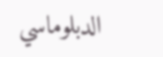الدبلوماسي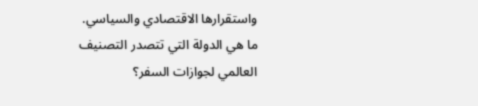واستقرارها الاقتصادي والسياسي.
ما هي الدولة التي تتصدر التصنيف العالمي لجوازات السفر؟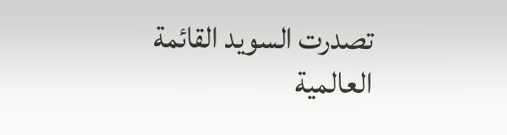تصدرت السويد القائمة العالمية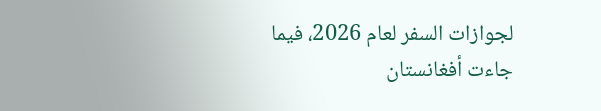لجوازات السفر لعام 2026، فيما جاءت أفغانستان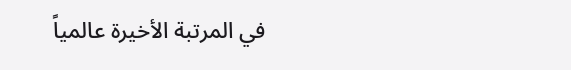في المرتبة الأخيرة عالمياً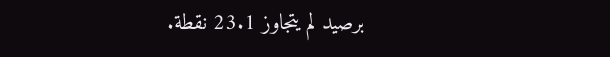برصيد لم يتجاوز 23.1 نقطة.